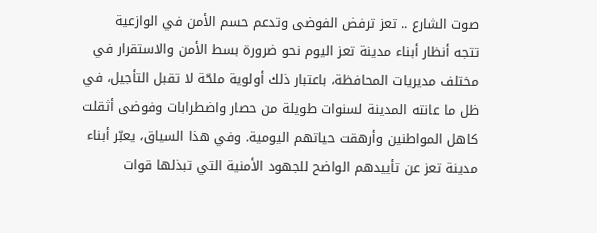صوت الشارع .. تعز ترفض الفوضى وتدعم حسم الأمن في الوازعية
تتجه أنظار أبناء مدينة تعز اليوم نحو ضرورة بسط الأمن والاستقرار في مختلف مديريات المحافظة، باعتبار ذلك أولوية ملحّة لا تقبل التأجيل، في ظل ما عانته المدينة لسنوات طويلة من حصار واضطرابات وفوضى أثقلت كاهل المواطنين وأرهقت حياتهم اليومية. وفي هذا السياق، يعبّر أبناء مدينة تعز عن تأييدهم الواضح للجهود الأمنية التي تبذلها قوات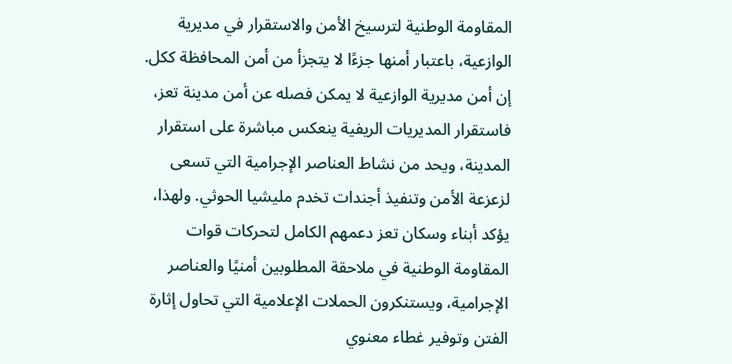المقاومة الوطنية لترسيخ الأمن والاستقرار في مديرية الوازعية، باعتبار أمنها جزءًا لا يتجزأ من أمن المحافظة ككل.
إن أمن مديرية الوازعية لا يمكن فصله عن أمن مدينة تعز، فاستقرار المديريات الريفية ينعكس مباشرة على استقرار المدينة، ويحد من نشاط العناصر الإجرامية التي تسعى لزعزعة الأمن وتنفيذ أجندات تخدم مليشيا الحوثي. ولهذا، يؤكد أبناء وسكان تعز دعمهم الكامل لتحركات قوات المقاومة الوطنية في ملاحقة المطلوبين أمنيًا والعناصر الإجرامية، ويستنكرون الحملات الإعلامية التي تحاول إثارة الفتن وتوفير غطاء معنوي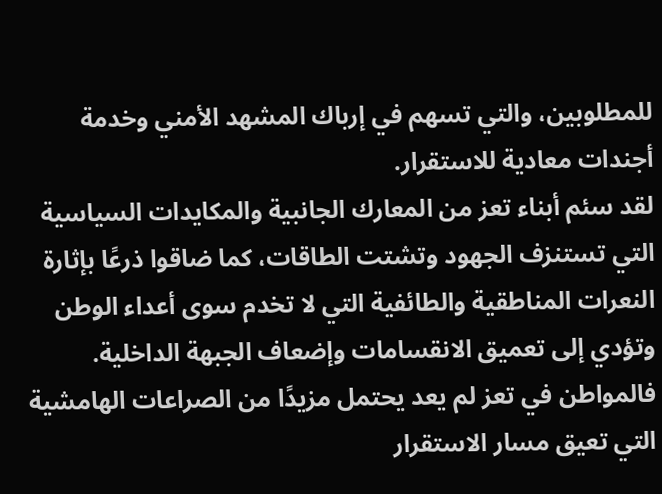للمطلوبين، والتي تسهم في إرباك المشهد الأمني وخدمة أجندات معادية للاستقرار.
لقد سئم أبناء تعز من المعارك الجانبية والمكايدات السياسية التي تستنزف الجهود وتشتت الطاقات، كما ضاقوا ذرعًا بإثارة النعرات المناطقية والطائفية التي لا تخدم سوى أعداء الوطن وتؤدي إلى تعميق الانقسامات وإضعاف الجبهة الداخلية. فالمواطن في تعز لم يعد يحتمل مزيدًا من الصراعات الهامشية التي تعيق مسار الاستقرار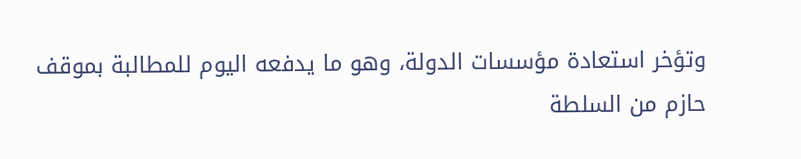وتؤخر استعادة مؤسسات الدولة، وهو ما يدفعه اليوم للمطالبة بموقف حازم من السلطة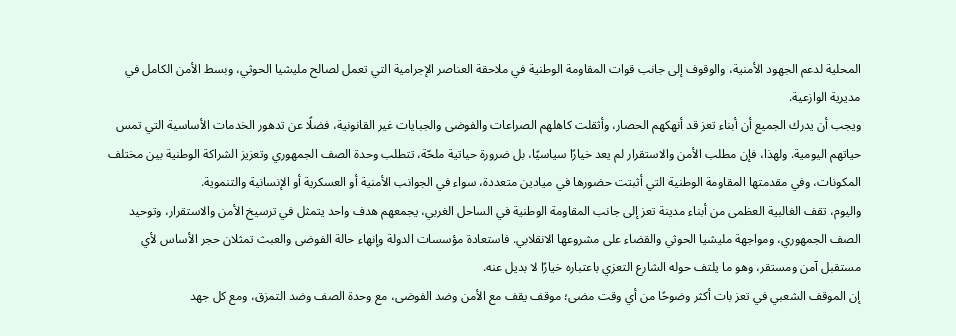المحلية لدعم الجهود الأمنية، والوقوف إلى جانب قوات المقاومة الوطنية في ملاحقة العناصر الإجرامية التي تعمل لصالح مليشيا الحوثي، وبسط الأمن الكامل في مديرية الوازعية.
ويجب أن يدرك الجميع أن أبناء تعز قد أنهكهم الحصار، وأثقلت كاهلهم الصراعات والفوضى والجبايات غير القانونية، فضلًا عن تدهور الخدمات الأساسية التي تمس حياتهم اليومية. ولهذا، فإن مطلب الأمن والاستقرار لم يعد خيارًا سياسيًا، بل ضرورة حياتية ملحّة، تتطلب وحدة الصف الجمهوري وتعزيز الشراكة الوطنية بين مختلف المكونات، وفي مقدمتها المقاومة الوطنية التي أثبتت حضورها في ميادين متعددة، سواء في الجوانب الأمنية أو العسكرية أو الإنسانية والتنموية.
واليوم، تقف الغالبية العظمى من أبناء مدينة تعز إلى جانب المقاومة الوطنية في الساحل الغربي، يجمعهم هدف واحد يتمثل في ترسيخ الأمن والاستقرار، وتوحيد الصف الجمهوري، ومواجهة مليشيا الحوثي والقضاء على مشروعها الانقلابي. فاستعادة مؤسسات الدولة وإنهاء حالة الفوضى والعبث تمثلان حجر الأساس لأي مستقبل آمن ومستقر، وهو ما يلتف حوله الشارع التعزي باعتباره خيارًا لا بديل عنه.
إن الموقف الشعبي في تعز بات أكثر وضوحًا من أي وقت مضى؛ موقف يقف مع الأمن وضد الفوضى، مع وحدة الصف وضد التمزق، ومع كل جهد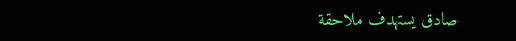صادق يستهدف ملاحقة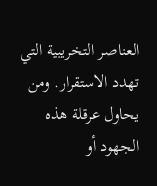العناصر التخريبية التي تهدد الاستقرار. ومن يحاول عرقلة هذه الجهود أو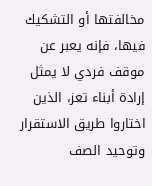مخالفتها أو التشكيك فيها، فإنه يعبر عن موقف فردي لا يمثل إرادة أبناء تعز، الذين اختاروا طريق الاستقرار وتوحيد الصف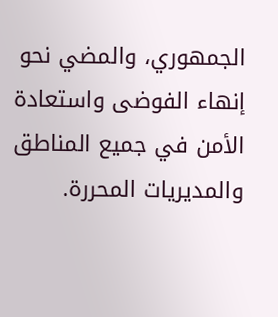الجمهوري، والمضي نحو إنهاء الفوضى واستعادة الأمن في جميع المناطق والمديريات المحررة.